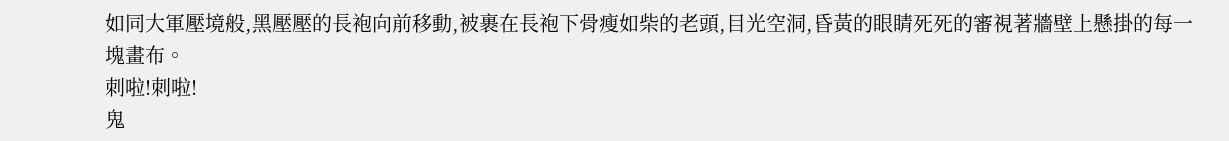如同大軍壓境般,黑壓壓的長袍向前移動,被裹在長袍下骨瘦如柴的老頭,目光空洞,昏黃的眼睛死死的審視著牆壁上懸掛的每一塊畫布。
刺啦!刺啦!
鬼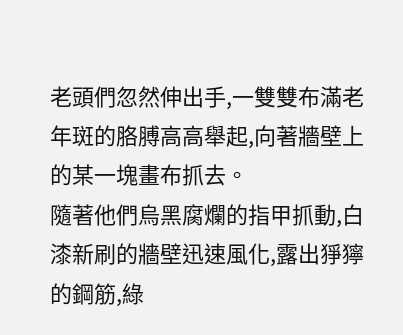老頭們忽然伸出手,一雙雙布滿老年斑的胳膊高高舉起,向著牆壁上的某一塊畫布抓去。
隨著他們烏黑腐爛的指甲抓動,白漆新刷的牆壁迅速風化,露出猙獰的鋼筋,綠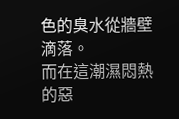色的臭水從牆壁滴落。
而在這潮濕悶熱的惡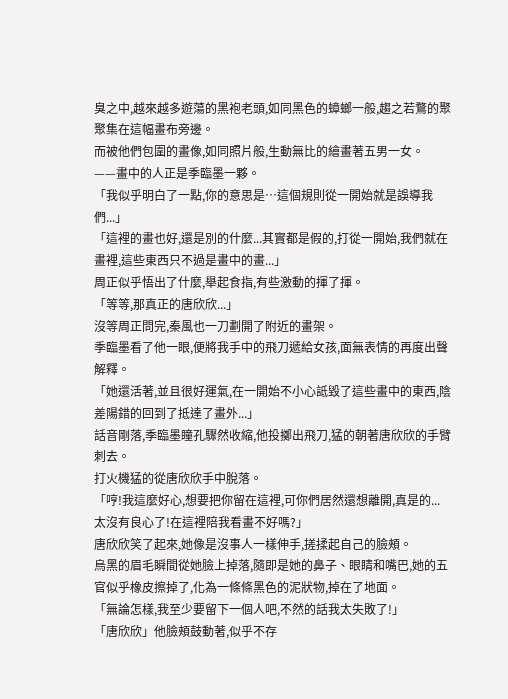臭之中,越來越多遊蕩的黑袍老頭,如同黑色的蟑螂一般,趨之若鶩的聚聚集在這幅畫布旁邊。
而被他們包圍的畫像,如同照片般,生動無比的繪畫著五男一女。
——畫中的人正是季臨墨一夥。
「我似乎明白了一點,你的意思是…這個規則從一開始就是誤導我們...」
「這裡的畫也好,還是別的什麼...其實都是假的,打從一開始,我們就在畫裡,這些東西只不過是畫中的畫...」
周正似乎悟出了什麼,舉起食指,有些激動的揮了揮。
「等等,那真正的唐欣欣...」
沒等周正問完,秦風也一刀劃開了附近的畫架。
季臨墨看了他一眼,便將我手中的飛刀遞給女孩,面無表情的再度出聲解釋。
「她還活著,並且很好運氣,在一開始不小心詆毀了這些畫中的東西,陰差陽錯的回到了抵達了畫外...」
話音剛落,季臨墨瞳孔驟然收縮,他投擲出飛刀,猛的朝著唐欣欣的手臂刺去。
打火機猛的從唐欣欣手中脫落。
「哼!我這麼好心,想要把你留在這裡,可你們居然還想離開,真是的...太沒有良心了!在這裡陪我看畫不好嗎?」
唐欣欣笑了起來,她像是沒事人一樣伸手,搓揉起自己的臉頰。
烏黑的眉毛瞬間從她臉上掉落,隨即是她的鼻子、眼睛和嘴巴,她的五官似乎橡皮擦掉了,化為一條條黑色的泥狀物,掉在了地面。
「無論怎樣,我至少要留下一個人吧,不然的話我太失敗了!」
「唐欣欣」他臉頰鼓動著,似乎不存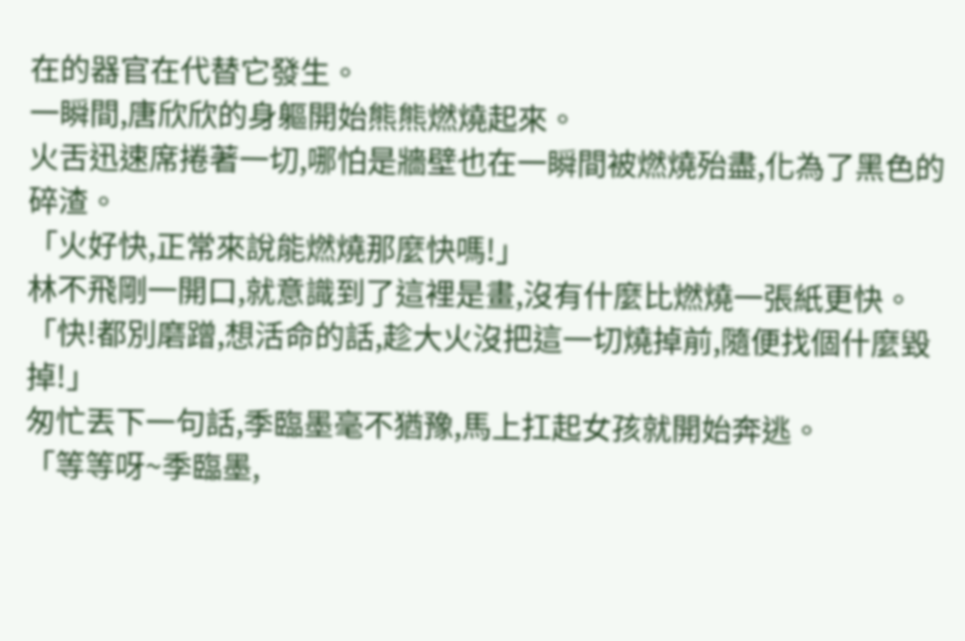在的器官在代替它發生。
一瞬間,唐欣欣的身軀開始熊熊燃燒起來。
火舌迅速席捲著一切,哪怕是牆壁也在一瞬間被燃燒殆盡,化為了黑色的碎渣。
「火好快,正常來說能燃燒那麼快嗎!」
林不飛剛一開口,就意識到了這裡是畫,沒有什麼比燃燒一張紙更快。
「快!都別磨蹭,想活命的話,趁大火沒把這一切燒掉前,隨便找個什麼毀掉!」
匆忙丟下一句話,季臨墨毫不猶豫,馬上扛起女孩就開始奔逃。
「等等呀~季臨墨,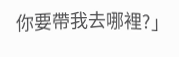你要帶我去哪裡?」